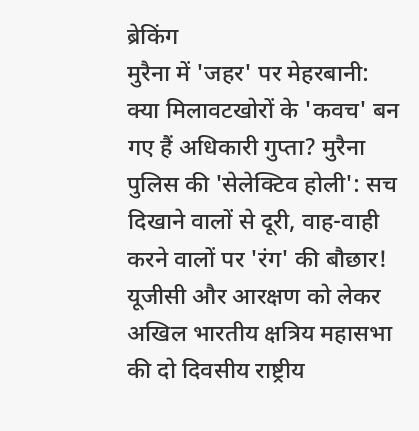ब्रेकिंग
मुरैना में 'जहर' पर मेहरबानी: क्या मिलावटखोरों के 'कवच' बन गए हैं अधिकारी गुप्ता? मुरैना पुलिस की 'सेलेक्टिव होली': सच दिखाने वालों से दूरी, वाह-वाही करने वालों पर 'रंग' की बौछार! यूजीसी और आरक्षण को लेकर अखिल भारतीय क्षत्रिय महासभा की दो दिवसीय राष्ट्रीय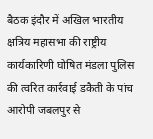बैठक इंदौर में अखिल भारतीय क्षत्रिय महासभा की राष्ट्रीय कार्यकारिणी घोषित मंडला पुलिस की त्वरित कार्रवाई डकैती के पांच आरोपी जबलपुर से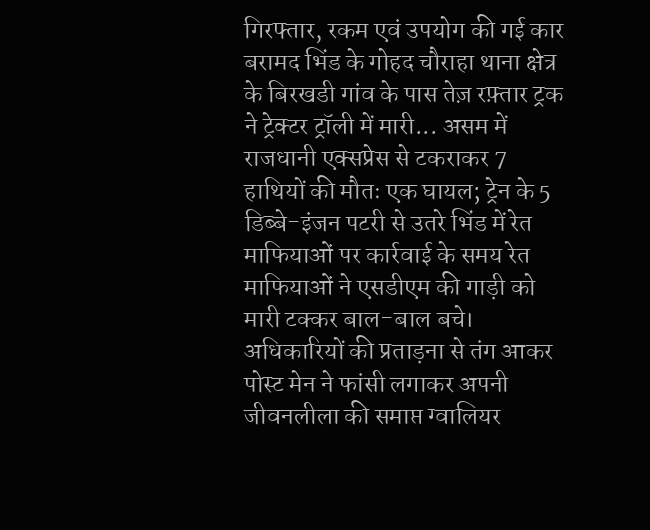गिरफ्तार, रकम एवं उपयोग की गई कार बरामद भिंड के गोहद चौराहा थाना क्षेत्र के बिरखडी गांव के पास तेज़ रफ़्तार ट्रक ने ट्रेक्टर ट्रॉली में मारी... असम में राजधानी एक्सप्रेस से टकराकर 7 हाथियों की मौतः एक घायल; ट्रेन के 5 डिब्बे-इंजन पटरी से उतरे भिंड में रेत माफियाओं पर कार्रवाई के समय रेत माफियाओं ने एसडीएम की गाड़ी को मारी टक्कर बाल-बाल बचे। अधिकारियों की प्रताड़ना से तंग आकर पोस्ट मेन ने फांसी लगाकर अपनी जीवनलीला की समाप्त ग्वालियर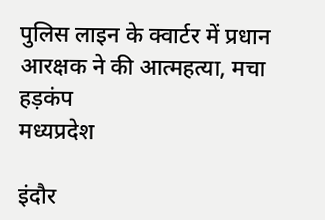पुलिस लाइन के क्वार्टर में प्रधान आरक्षक ने की आत्महत्या, मचा हड़कंप
मध्यप्रदेश

इंदौर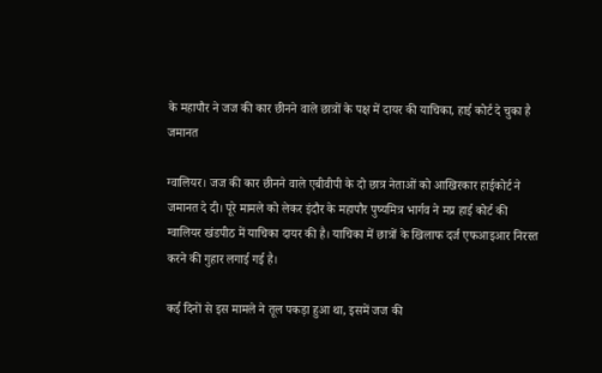के महापौर ने जज की कार छीनने वाले छात्रों के पक्ष में दायर की याचिका, हाई कोर्ट दे चुका है जमानत

ग्वालियर। जज की कार छीनने वाले एबीवीपी के दो छात्र नेताओं को आखिरकार हाईकोर्ट ने जमानत दे दी। पूरे मामले को लेकर इंदौर के महापौर पुष्यमित्र भार्गव ने मप्र हाई कोर्ट की ग्वालियर खंडपीठ में याचिका दायर की है। याचिका में छात्रों के खिलाफ दर्ज एफआइआर निरस्त करने की गुहार लगाई गई है।

कई दिनों से इस मामले ने तूल पकड़ा हुआ था, इसमें जज की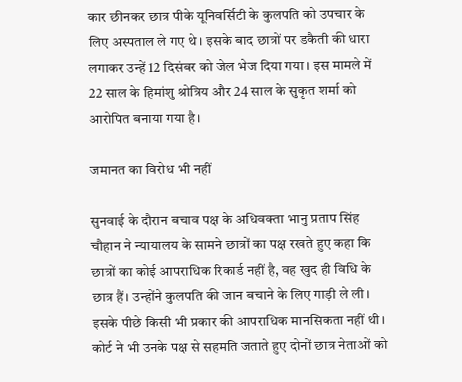कार छीनकर छात्र पीके यूनिवर्सिटी के कुलपति को उपचार के लिए अस्पताल ले गए थे। इसके बाद छात्रों पर डकैती की धारा लगाकर उन्हें 12 दिसंबर को जेल भेज दिया गया। इस मामले में 22 साल के हिमांशु श्रोत्रिय और 24 साल के सुकृत शर्मा को आरोपित बनाया गया है।

जमानत का विरोध भी नहीं

सुनवाई के दौरान बचाव पक्ष के अधिवक्ता भानु प्रताप सिंह चौहान ने न्यायालय के सामने छात्रों का पक्ष रखते हुए कहा कि छात्रों का कोई आपराधिक रिकार्ड नहीं है, वह खुद ही विधि के छात्र हैं। उन्होंने कुलपति की जान बचाने के लिए गाड़ी ले ली। इसके पीछे किसी भी प्रकार की आपराधिक मानसिकता नहीं थी। कोर्ट ने भी उनके पक्ष से सहमति जताते हुए दोनों छात्र नेताओं को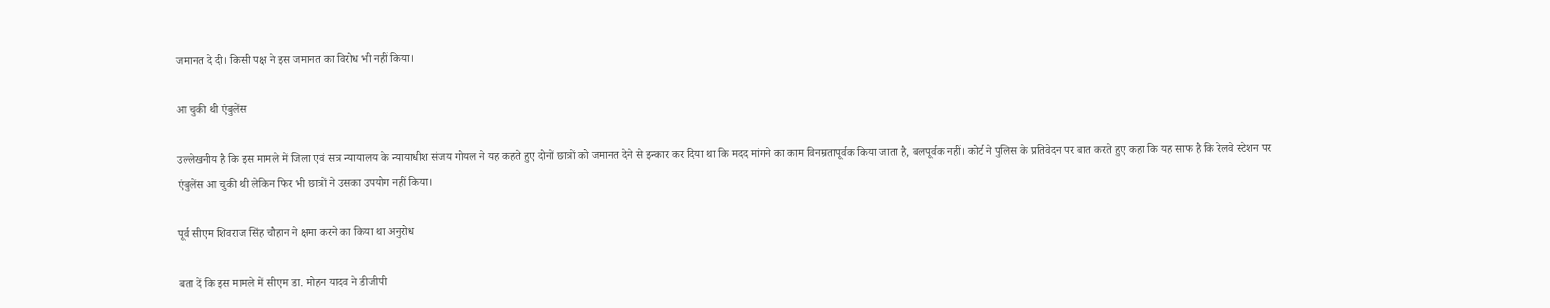जमानत दे दी। किसी पक्ष ने इस जमानत का विरोध भी नहीं किया।

आ चुकी थी एंबुलेंस

उल्लेखनीय है कि इस मामले में जिला एवं सत्र न्यायालय के न्यायाधीश संजय गोयल ने यह कहते हुए दोनों छात्रों को जमानत देने से इन्कार कर दिया था कि मदद मांगने का काम विनम्रतापूर्वक किया जाता है, बलपूर्वक नहीं। कोर्ट ने पुलिस के प्रतिवेदन पर बात करते हुए कहा कि यह साफ है कि रेलवे स्टेशन पर एंबुलेंस आ चुकी थी लेकिन फिर भी छात्रों ने उसका उपयोग नहीं किया।

पूर्व सीएम शिवराज सिंह चौहान ने क्षमा करने का किया था अनुरोध

बता दें कि इस मामले में सीएम डा. मोहन यादव ने डीजीपी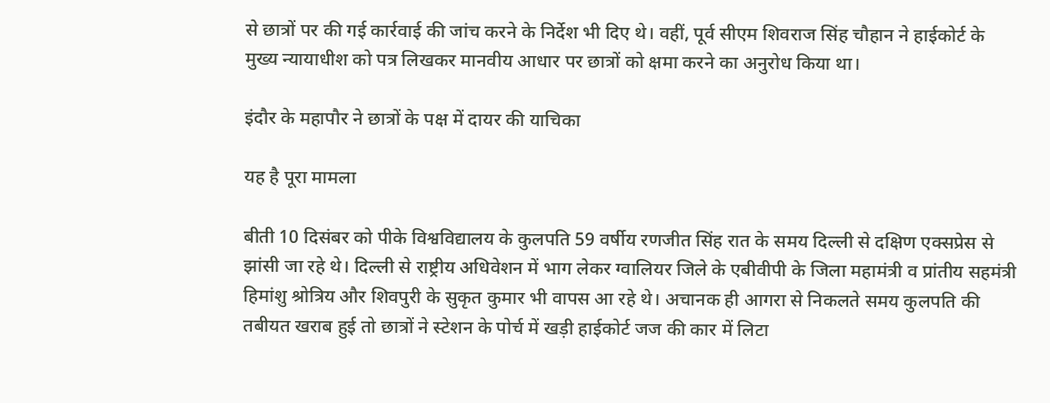से छात्रों पर की गई कार्रवाई की जांच करने के निर्देश भी दिए थे। वहीं, पूर्व सीएम शिवराज सिंह चौहान ने हाईकोर्ट के मुख्य न्यायाधीश को पत्र लिखकर मानवीय आधार पर छात्रों को क्षमा करने का अनुरोध किया था।

इंदौर के महापौर ने छात्रों के पक्ष में दायर की याचिका

यह है पूरा मामला

बीती 10 दिसंबर को पीके विश्वविद्यालय के कुलपति 59 वर्षीय रणजीत सिंह रात के समय दिल्ली से दक्षिण एक्सप्रेस से झांसी जा रहे थे। दिल्ली से राष्ट्रीय अधिवेशन में भाग लेकर ग्वालियर जिले के एबीवीपी के जिला महामंत्री व प्रांतीय सहमंत्री हिमांशु श्रोत्रिय और शिवपुरी के सुकृत कुमार भी वापस आ रहे थे। अचानक ही आगरा से निकलते समय कुलपति की तबीयत खराब हुई तो छात्रों ने स्टेशन के पोर्च में खड़ी हाईकोर्ट जज की कार में लिटा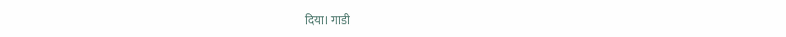दिया। गाडी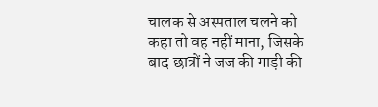चालक से अस्पताल चलने को कहा तो वह नहीं माना, जिसके बाद छात्रों ने जज की गाड़ी की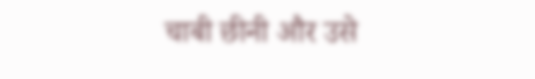चाबी छीनी और उसे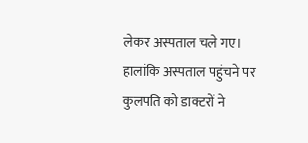लेकर अस्पताल चले गए। हालांकि अस्पताल पहुंचने पर कुलपति को डाक्टरों ने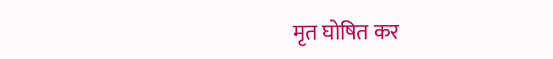मृत घोषित कर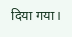दिया गया।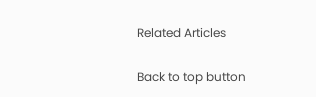Related Articles

Back to top button